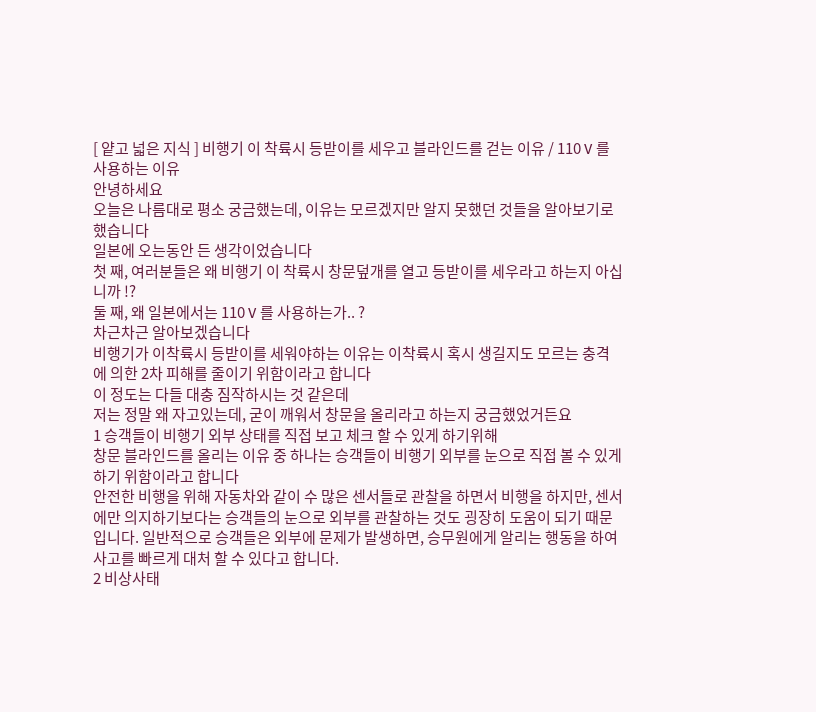[ 얕고 넓은 지식 ] 비행기 이 착륙시 등받이를 세우고 블라인드를 걷는 이유 / 110 V 를 사용하는 이유
안녕하세요
오늘은 나름대로 평소 궁금했는데, 이유는 모르겠지만 알지 못했던 것들을 알아보기로 했습니다
일본에 오는동안 든 생각이었습니다
첫 째, 여러분들은 왜 비행기 이 착륙시 창문덮개를 열고 등받이를 세우라고 하는지 아십니까 !?
둘 째, 왜 일본에서는 110 V 를 사용하는가.. ?
차근차근 알아보겠습니다
비행기가 이착륙시 등받이를 세워야하는 이유는 이착륙시 혹시 생길지도 모르는 충격에 의한 2차 피해를 줄이기 위함이라고 합니다
이 정도는 다들 대충 짐작하시는 것 같은데
저는 정말 왜 자고있는데, 굳이 깨워서 창문을 올리라고 하는지 궁금했었거든요
1 승객들이 비행기 외부 상태를 직접 보고 체크 할 수 있게 하기위해
창문 블라인드를 올리는 이유 중 하나는 승객들이 비행기 외부를 눈으로 직접 볼 수 있게 하기 위함이라고 합니다
안전한 비행을 위해 자동차와 같이 수 많은 센서들로 관찰을 하면서 비행을 하지만, 센서에만 의지하기보다는 승객들의 눈으로 외부를 관찰하는 것도 굉장히 도움이 되기 때문입니다. 일반적으로 승객들은 외부에 문제가 발생하면, 승무원에게 알리는 행동을 하여 사고를 빠르게 대처 할 수 있다고 합니다.
2 비상사태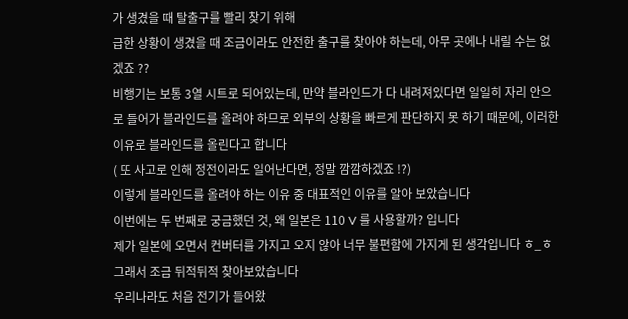가 생겼을 때 탈출구를 빨리 찾기 위해
급한 상황이 생겼을 때 조금이라도 안전한 출구를 찾아야 하는데, 아무 곳에나 내릴 수는 없겠죠 ??
비행기는 보통 3열 시트로 되어있는데, 만약 블라인드가 다 내려져있다면 일일히 자리 안으로 들어가 블라인드를 올려야 하므로 외부의 상황을 빠르게 판단하지 못 하기 때문에, 이러한 이유로 블라인드를 올린다고 합니다
( 또 사고로 인해 정전이라도 일어난다면, 정말 깜깜하겠죠 !?)
이렇게 블라인드를 올려야 하는 이유 중 대표적인 이유를 알아 보았습니다
이번에는 두 번째로 궁금했던 것, 왜 일본은 110 V 를 사용할까? 입니다
제가 일본에 오면서 컨버터를 가지고 오지 않아 너무 불편함에 가지게 된 생각입니다 ㅎ_ㅎ
그래서 조금 뒤적뒤적 찾아보았습니다
우리나라도 처음 전기가 들어왔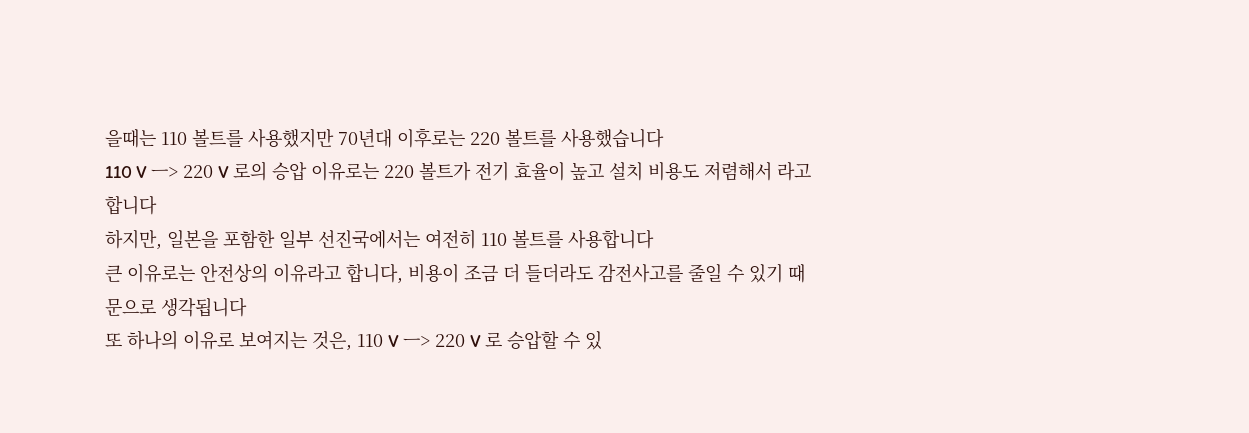을때는 110 볼트를 사용했지만 70년대 이후로는 220 볼트를 사용했습니다
110 V ㅡ> 220 V 로의 승압 이유로는 220 볼트가 전기 효율이 높고 설치 비용도 저렴해서 라고 합니다
하지만, 일본을 포함한 일부 선진국에서는 여전히 110 볼트를 사용합니다
큰 이유로는 안전상의 이유라고 합니다, 비용이 조금 더 들더라도 감전사고를 줄일 수 있기 때문으로 생각됩니다
또 하나의 이유로 보여지는 것은, 110 V ㅡ> 220 V 로 승압할 수 있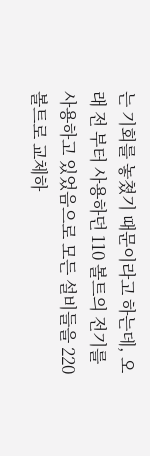는 기회를 놓쳤기 때문이라고 하는데, 오래 전 부터 사용하던 110 볼트의 전기를 사용하고 있었음으로 모든 설비들을 220 볼트로 교체하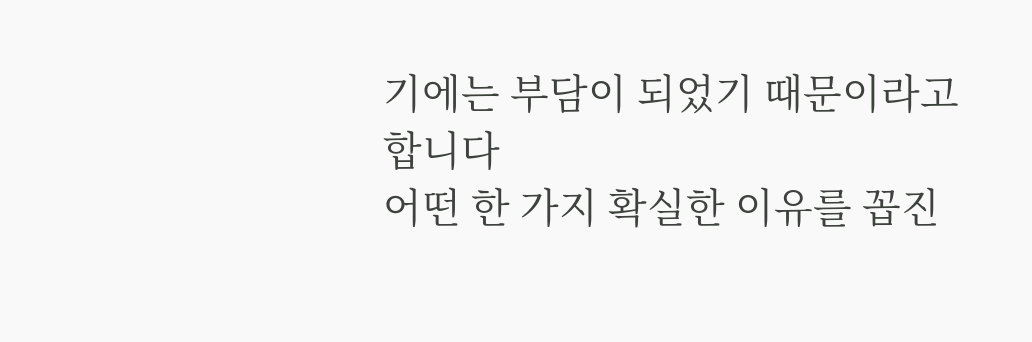기에는 부담이 되었기 때문이라고 합니다
어떤 한 가지 확실한 이유를 꼽진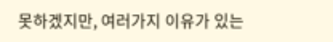못하겠지만, 여러가지 이유가 있는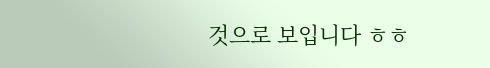것으로 보입니다 ㅎㅎ